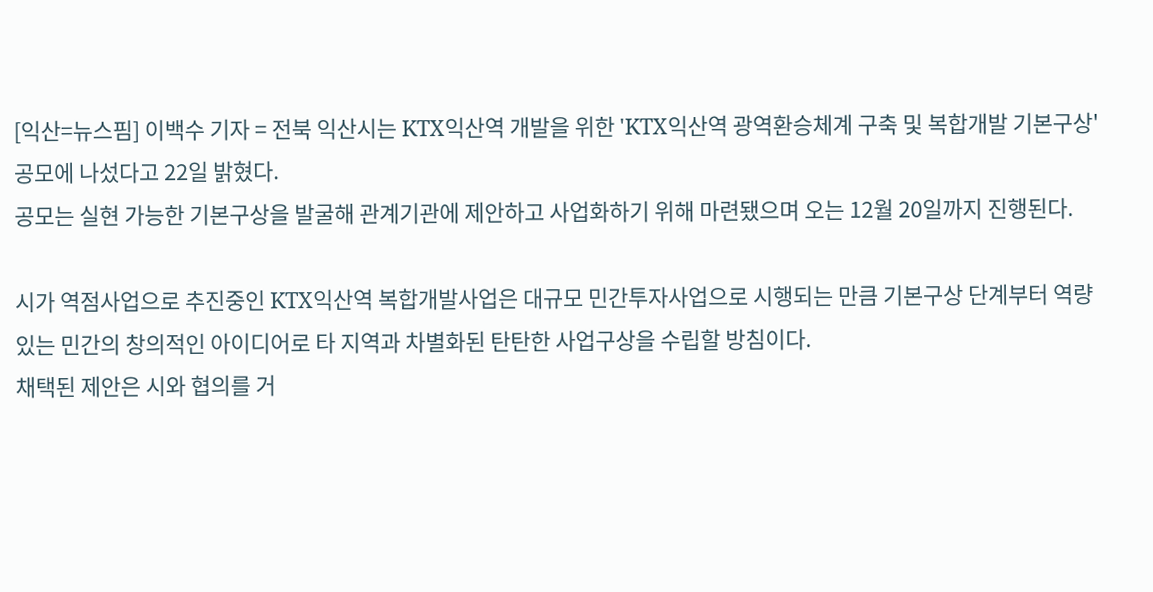[익산=뉴스핌] 이백수 기자 = 전북 익산시는 KTX익산역 개발을 위한 'KTX익산역 광역환승체계 구축 및 복합개발 기본구상' 공모에 나섰다고 22일 밝혔다.
공모는 실현 가능한 기본구상을 발굴해 관계기관에 제안하고 사업화하기 위해 마련됐으며 오는 12월 20일까지 진행된다.

시가 역점사업으로 추진중인 KTX익산역 복합개발사업은 대규모 민간투자사업으로 시행되는 만큼 기본구상 단계부터 역량있는 민간의 창의적인 아이디어로 타 지역과 차별화된 탄탄한 사업구상을 수립할 방침이다.
채택된 제안은 시와 협의를 거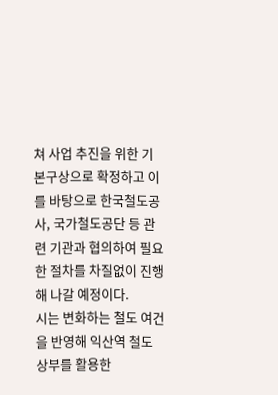쳐 사업 추진을 위한 기본구상으로 확정하고 이를 바탕으로 한국철도공사, 국가철도공단 등 관련 기관과 협의하여 필요한 절차를 차질없이 진행해 나갈 예정이다.
시는 변화하는 철도 여건을 반영해 익산역 철도 상부를 활용한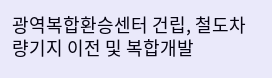광역복합환승센터 건립, 철도차량기지 이전 및 복합개발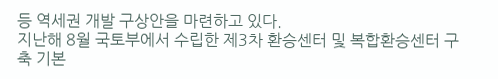등 역세권 개발 구상안을 마련하고 있다.
지난해 8월 국토부에서 수립한 제3차 환승센터 및 복합환승센터 구축 기본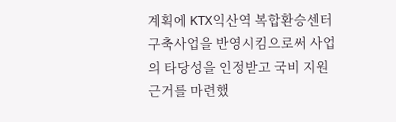계획에 KTX익산역 복합환승센터 구축사업을 반영시킴으로써 사업의 타당성을 인정받고 국비 지원 근거를 마련했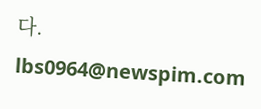다.
lbs0964@newspim.com